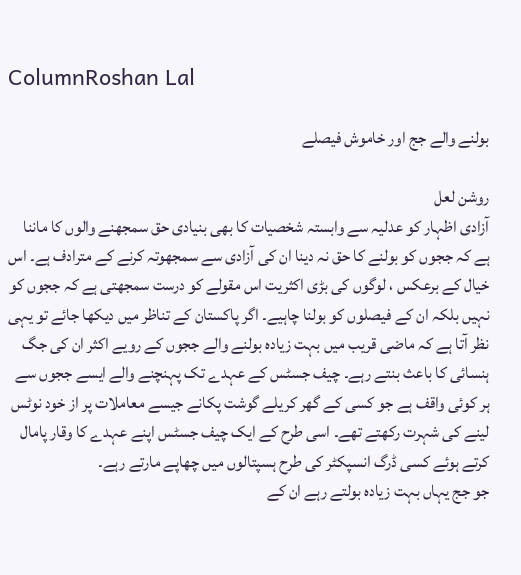ColumnRoshan Lal

بولنے والے جج اور خاموش فیصلے

روشن لعل
آزادی اظہار کو عدلیہ سے وابستہ شخصیات کا بھی بنیادی حق سمجھنے والوں کا ماننا ہے کہ ججوں کو بولنے کا حق نہ دینا ان کی آزادی سے سمجھوتہ کرنے کے مترادف ہے۔ اس خیال کے برعکس ، لوگوں کی بڑی اکثریت اس مقولے کو درست سمجھتی ہے کہ ججوں کو نہیں بلکہ ان کے فیصلوں کو بولنا چاہیے۔ اگر پاکستان کے تناظر میں دیکھا جائے تو یہی نظر آتا ہے کہ ماضی قریب میں بہت زیادہ بولنے والے ججوں کے رویے اکثر ان کی جگ ہنسائی کا باعث بنتے رہے۔ چیف جسٹس کے عہدے تک پہنچنے والے ایسے ججوں سے ہر کوئی واقف ہے جو کسی کے گھر کریلے گوشت پکانے جیسے معاملات پر از خود نوٹس لینے کی شہرت رکھتے تھے۔ اسی طرح کے ایک چیف جسٹس اپنے عہدے کا وقار پامال کرتے ہوئے کسی ڈرگ انسپکٹر کی طرح ہسپتالوں میں چھاپے مارتے رہے۔
جو جج یہاں بہت زیادہ بولتے رہے ان کے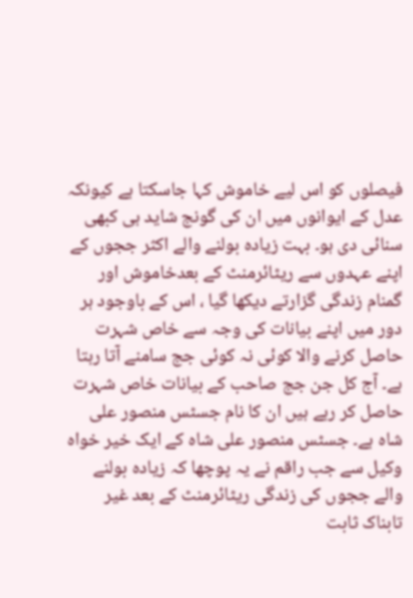فیصلوں کو اس لیے خاموش کہا جاسکتا ہے کیونکہ عدل کے ایوانوں میں ان کی گونج شاید ہی کبھی سنائی دی ہو۔ بہت زیادہ بولنے والے اکثر ججوں کے اپنے عہدوں سے ریٹائرمنٹ کے بعدخاموش اور گمنام زندگی گزارتے دیکھا گیا ، اس کے باوجود ہر دور میں اپنے بیانات کی وجہ سے خاص شہرت حاصل کرنے والا کوئی نہ کوئی جج سامنے آتا رہتا ہے۔ آج کل جن جج صاحب کے بیانات خاص شہرت حاصل کر رہے ہیں ان کا نام جسٹس منصور علی شاہ ہے۔ جسٹس منصور علی شاہ کے ایک خیر خواہ وکیل سے جب راقم نے یہ پوچھا کہ زیادہ بولنے والے ججوں کی زندگی ریٹائرمنٹ کے بعد غیر تابناک ثابت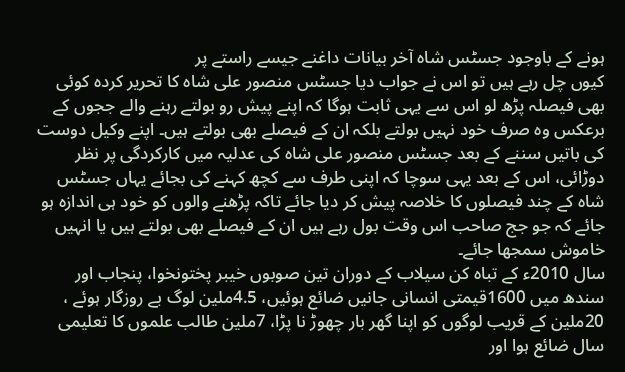ہونے کے باوجود جسٹس شاہ آخر بیانات داغنے جیسے راستے پر
کیوں چل رہے ہیں تو اس نے جواب دیا جسٹس منصور علی شاہ کا تحریر کردہ کوئی بھی فیصلہ پڑھ لو اس سے یہی ثابت ہوگا کہ اپنے پیش رو بولتے رہنے والے ججوں کے برعکس وہ صرف خود نہیں بولتے بلکہ ان کے فیصلے بھی بولتے ہیں۔ اپنے وکیل دوست کی باتیں سننے کے بعد جسٹس منصور علی شاہ کی عدلیہ میں کارکردگی پر نظر دوڑائی، اس کے بعد یہی سوچا کہ اپنی طرف سے کچھ کہنے کی بجائے یہاں جسٹس شاہ کے چند فیصلوں کا خلاصہ پیش کر دیا جائے تاکہ پڑھنے والوں کو خود ہی اندازہ ہو جائے کہ جو جج صاحب اس وقت بول رہے ہیں ان کے فیصلے بھی بولتے ہیں یا انہیں خاموش سمجھا جائے۔
سال 2010ء کے تباہ کن سیلاب کے دوران تین صوبوں خیبر پختونخوا، پنجاب اور سندھ میں 1600قیمتی انسانی جانیں ضائع ہوئیں، 4.5ملین لوگ بے روزگار ہوئے ، 20ملین کے قریب لوگوں کو اپنا گھر بار چھوڑ نا پڑا، 7ملین طالب علموں کا تعلیمی سال ضائع ہوا اور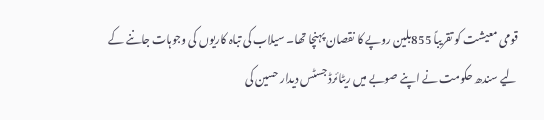قومی معیشت کو تقریباً 855بلین روپے کا نقصان پہنچا تھا۔ سیلاب کی تباہ کاریوں کی وجوہات جاننے کے لیے سندھ حکومت نے اپنے صوبے میں ریٹائرڈ جسٹس دیدار حسین کی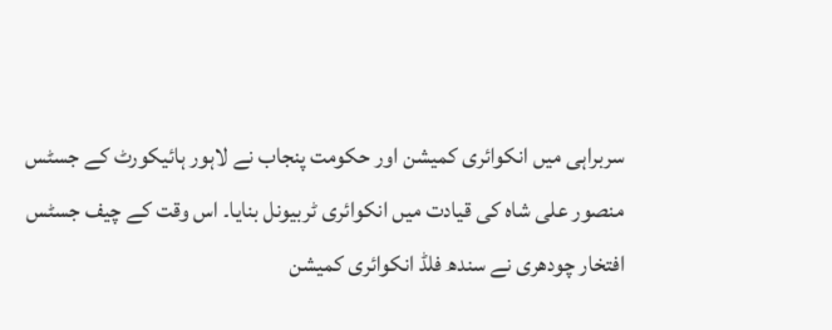سربراہی میں انکوائری کمیشن اور حکومت پنجاب نے لاہور ہائیکورٹ کے جسٹس منصور علی شاہ کی قیادت میں انکوائری ٹربیونل بنایا۔ اس وقت کے چیف جسٹس افتخار چودھری نے سندھ فلڈ انکوائری کمیشن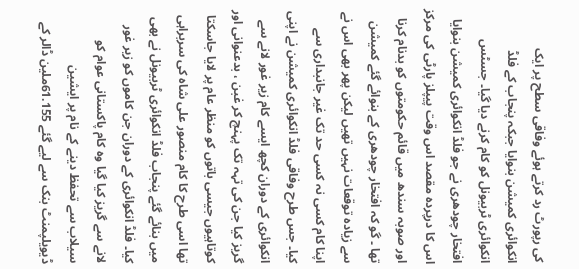کی رپورٹ رد کرتے ہوئے وفاقی سطح پر ایک
انکوائری کمیشن بنوایا جبکہ پنجاب کے فلڈ انکوائری ٹربیونل کو کام کرنے دیا گیا۔ جسٹس افتخار چودھری نے جو فلڈ انکوائری کمیشن بنوایا اس کا درپردہ مقصد اس وقت پیپلز پارٹی کی مرکز اور صوبہ سندھ میں قائم حکومتوں کو بدنام کرنا تھا ۔ گو کہ افتخار چودھری کے بنوائے گئے کمیشن سے زیادہ توقعات نہیں تھیں لیکن پھر بھی اس نے اپنا کام کسی نہ کسی حد تک غیر جانبداری سے کیا۔ جس طرح وفاقی فلڈ انکوائری کمیشن نے اپنی انکوائری کے دوران کچھ ایسے کام زیر غور لانے سے گریز کیا جن کی تہہ تک پہنچ کر غبن ، بدعنوانی اور کوتاہیوں جیسی باتوں کو منظر عام پر لایا جاسکتا تھا اسی طرح کا کام منصور علی شاہ کی سربراہی میں بنائے گئے پنجاب فلڈ انکوائری ٹربیونل نے بھی کیا۔ فلڈ انکوائری کے دوران جن کاموں کو زیر غور لانے سے گریز کیا گیا وہ کام پاکستانی عوام کو سیلاب سے تحفظ دینے کے نام پر ایشین ڈیویلپمنٹ بنک سے لیے گئے 61.155ملین ڈالر کے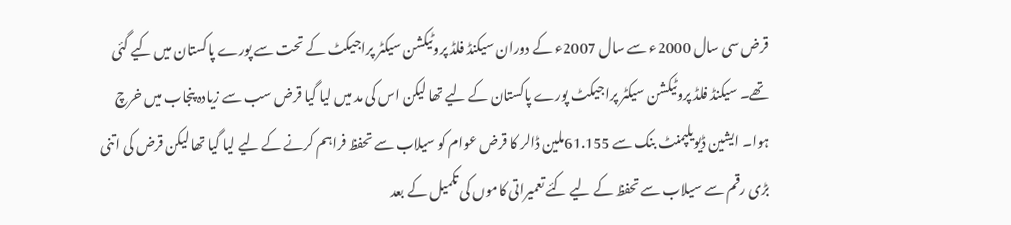قرض سی سال 2000ء سے سال 2007ء کے دوران سیکنڈ فلڈ پروٹیکشن سیکٹر پراجیکٹ کے تحت سے پورے پاکستان میں کیے گئی تھے۔ سیکنڈ فلڈ پروٹیکشن سیکٹر پراجیکٹ پورے پاکستان کے لیے تھا لیکن اس کی مد میں لیا گیا قرض سب سے زیادہ پنجاب میں خرچ ہوا۔ ایشین ڈیویلپمنٹ بنک سے 61.155ملین ڈالر کا قرض عوام کو سیلاب سے تحفظ فراہم کرنے کے لیے لیا گیا تھا لیکن قرض کی اتنی بڑی رقم سے سیلاب سے تحفظ کے لیے کئے تعمیراتی کاموں کی تکمیل کے بعد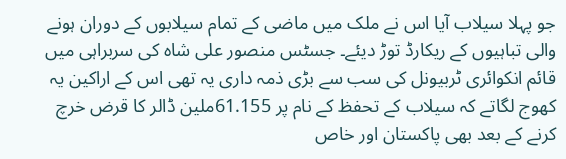جو پہلا سیلاب آیا اس نے ملک میں ماضی کے تمام سیلابوں کے دوران ہونے والی تباہیوں کے ریکارڈ توڑ دیئے۔ جسٹس منصور علی شاہ کی سربراہی میں قائم انکوائری ٹربیونل کی سب سے بڑی ذمہ داری یہ تھی اس کے اراکین یہ کھوج لگاتے کہ سیلاب کے تحفظ کے نام پر 61.155ملین ڈالر کا قرض خرچ کرنے کے بعد بھی پاکستان اور خاص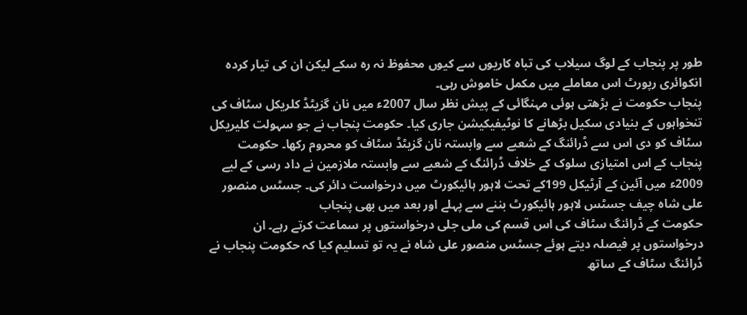طور پر پنجاب کے لوگ سیلاب کی تباہ کاریوں سے کیوں محفوظ نہ رہ سکے لیکن ان کی تیار کردہ انکوائری رپورٹ اس معاملے میں مکمل خاموش رہی۔
پنجاب حکومت نے بڑھتی ہوئی مہنگائی کے پیش نظر سال 2007ء میں نان گزیٹڈ کلریکل سٹاف کی تنخواہوں کے بنیادی سکیل بڑھانے کا نوٹیفیکیشن جاری کیا۔ حکومت پنجاب نے جو سہولت کلیریکل سٹاف کو دی اس سے ڈرائنگ کے شعبے سے وابستہ نان گزیٹڈ سٹاف کو محروم رکھا۔ حکومت پنجاب کے اس امتیازی سلوک کے خلاف ڈرائنگ کے شعبے سے وابستہ ملازمین نے داد رسی کے لیے 2009ء میں آئین کے آرٹیکل 199کے تحت لاہور ہائیکورٹ میں درخواست دائر کی۔ جسٹس منصور علی شاہ چیف جسٹس لاہور ہائیکورٹ بننے سے پہلے اور بعد میں بھی پنجاب
حکومت کے ڈرائنگ سٹاف کی اس قسم کی ملی جلی درخواستوں پر سماعت کرتے رہے۔ ان درخواستوں پر فیصلہ دیتے ہوئے جسٹس منصور علی شاہ نے یہ تو تسلیم کیا کہ حکومت پنجاب نے ڈرائنگ سٹاف کے ساتھ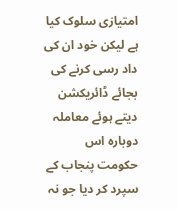امتیازی سلوک کیا ہے لیکن خود ان کی داد رسی کرنے کی بجائے ڈائریکشن دیتے ہوئے معاملہ دوبارہ اس حکومت پنجاب کے سپرد کر دیا جو نہ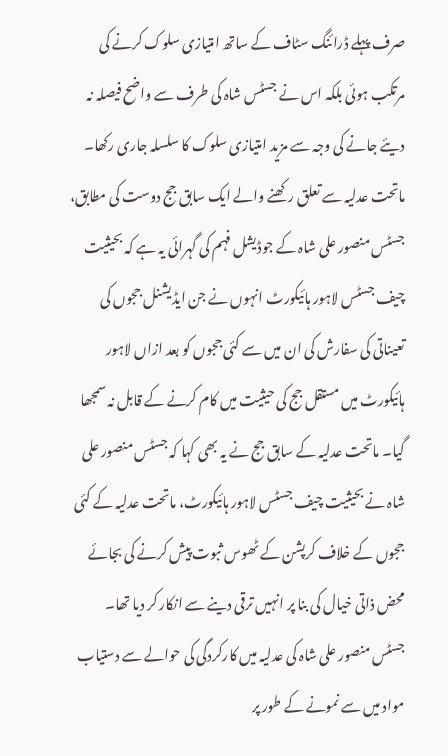صرف پہلے ڈرائنگ سٹاف کے ساتھ امتیازی سلوک کرنے کی مرتکب ہوئی بلکہ اس نے جسٹس شاہ کی طرف سے واضح فیصلہ نہ دیئے جانے کی وجہ سے مزید امتیازی سلوک کا سلسلہ جاری رکھا۔
ماتحت عدلیہ سے تعلق رکھنے والے ایک سابق جج دوست کی مطابق، جسٹس منصور علی شاہ کے جوڈیشل فہم کی گہرائی یہ ہے کہ بحیثیت چیف جسٹس لاہور ہائیکورٹ انہوں نے جن ایڈیشنل ججوں کی تعیناتی کی سفارش کی ان میں سے کئی ججوں کو بعد ازاں لاہور ہائیکورٹ میں مستقل جج کی حیثیت میں کام کرنے کے قابل نہ سمجھا گیا۔ ماتحت عدلیہ کے سابق جج نے یہ بھی کہا کہ جسٹس منصور علی شاہ نے بحیثیت چیف جسٹس لاہور ہائیکورٹ، ماتحت عدلیہ کے کئی ججوں کے خلاف کرپشن کے ٹھوس ثبوت پیش کرنے کی بجائے محض ذاتی خیال کی بنا پر انہیں ترقی دینے سے انکار کر دیا تھا۔
جسٹس منصور علی شاہ کی عدلیہ میں کارکردگی کی حوالے سے دستیاب مواد میں سے نمونے کے طور پر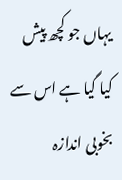یہاں جو کچھ پیش کیا گیا ہے اس سے بخوبی اندازہ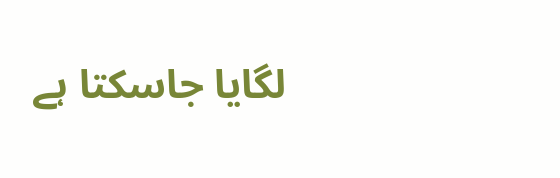لگایا جاسکتا ہے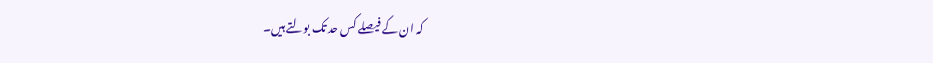کہ ان کے فیصلے کس حد تک بولتے ہیں۔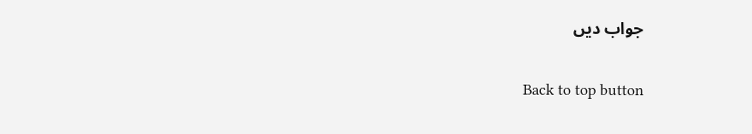جواب دیں

Back to top button